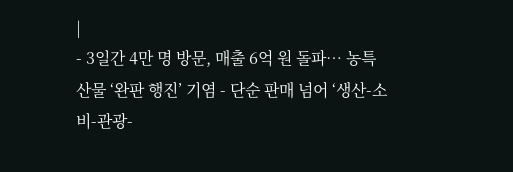|
- 3일간 4만 명 방문, 매출 6억 원 돌파… 농특산물 ‘완판 행진’ 기염 - 단순 판매 넘어 ‘생산-소비-관광-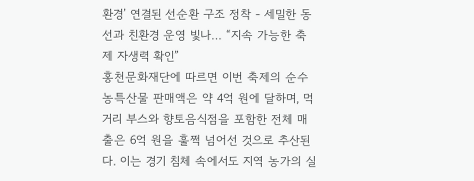환경’ 연결된 선순환 구조 정착 - 세밀한 동선과 친환경 운영 빛나… “지속 가능한 축제 자생력 확인”
홍천문화재단에 따르면 이번 축제의 순수 농특산물 판매액은 약 4억 원에 달하며, 먹거리 부스와 향토음식점을 포함한 전체 매출은 6억 원을 훌쩍 넘어선 것으로 추산된다. 이는 경기 침체 속에서도 지역 농가의 실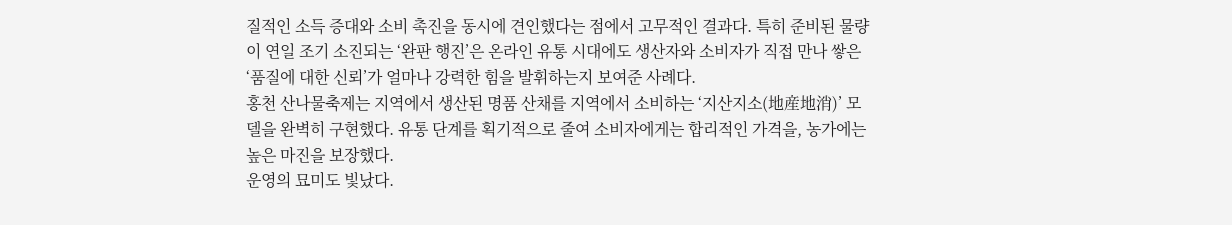질적인 소득 증대와 소비 촉진을 동시에 견인했다는 점에서 고무적인 결과다. 특히 준비된 물량이 연일 조기 소진되는 ‘완판 행진’은 온라인 유통 시대에도 생산자와 소비자가 직접 만나 쌓은 ‘품질에 대한 신뢰’가 얼마나 강력한 힘을 발휘하는지 보여준 사례다.
홍천 산나물축제는 지역에서 생산된 명품 산채를 지역에서 소비하는 ‘지산지소(地産地消)’ 모델을 완벽히 구현했다. 유통 단계를 획기적으로 줄여 소비자에게는 합리적인 가격을, 농가에는 높은 마진을 보장했다.
운영의 묘미도 빛났다.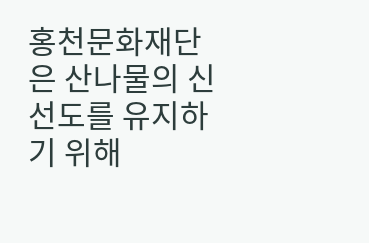홍천문화재단은 산나물의 신선도를 유지하기 위해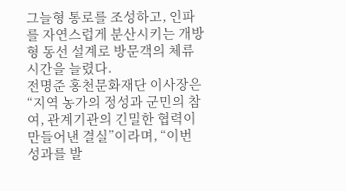그늘형 통로를 조성하고, 인파를 자연스럽게 분산시키는 개방형 동선 설계로 방문객의 체류 시간을 늘렸다.
전명준 홍천문화재단 이사장은 “지역 농가의 정성과 군민의 참여, 관계기관의 긴밀한 협력이 만들어낸 결실”이라며, “이번 성과를 발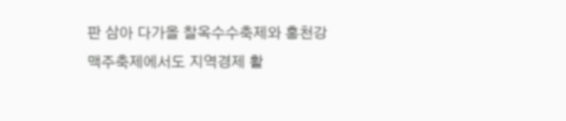판 삼아 다가올 찰옥수수축제와 홍천강 맥주축제에서도 지역경제 활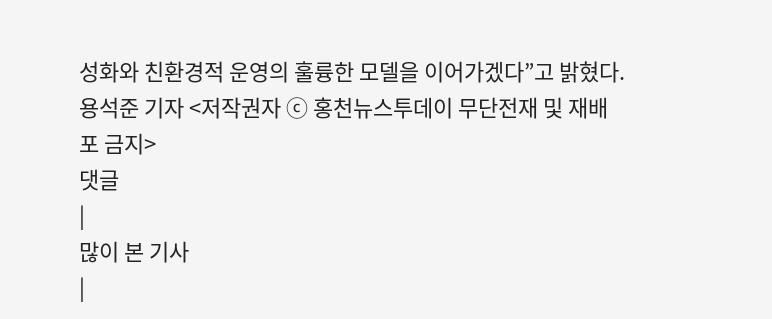성화와 친환경적 운영의 훌륭한 모델을 이어가겠다”고 밝혔다.
용석준 기자 <저작권자 ⓒ 홍천뉴스투데이 무단전재 및 재배포 금지>
댓글
|
많이 본 기사
|